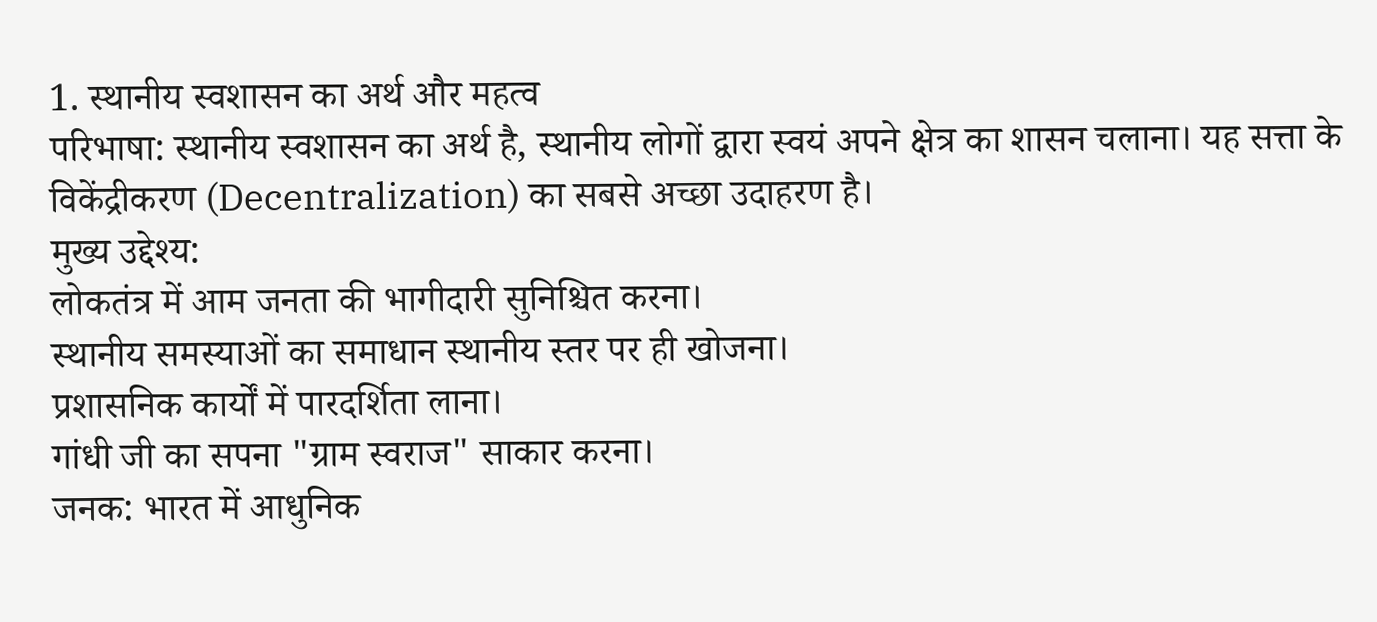1. स्थानीय स्वशासन का अर्थ और महत्व
परिभाषा: स्थानीय स्वशासन का अर्थ है, स्थानीय लोगों द्वारा स्वयं अपने क्षेत्र का शासन चलाना। यह सत्ता के विकेंद्रीकरण (Decentralization) का सबसे अच्छा उदाहरण है।
मुख्य उद्देश्य:
लोकतंत्र में आम जनता की भागीदारी सुनिश्चित करना।
स्थानीय समस्याओं का समाधान स्थानीय स्तर पर ही खोजना।
प्रशासनिक कार्यों में पारदर्शिता लाना।
गांधी जी का सपना "ग्राम स्वराज" साकार करना।
जनक: भारत में आधुनिक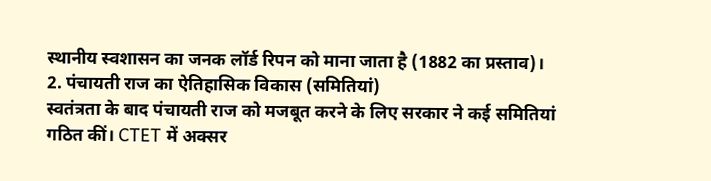स्थानीय स्वशासन का जनक लॉर्ड रिपन को माना जाता है (1882 का प्रस्ताव)।
2. पंचायती राज का ऐतिहासिक विकास (समितियां)
स्वतंत्रता के बाद पंचायती राज को मजबूत करने के लिए सरकार ने कई समितियां गठित कीं। CTET में अक्सर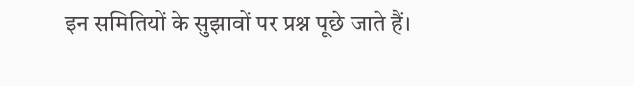इन समितियों के सुझावों पर प्रश्न पूछे जाते हैं।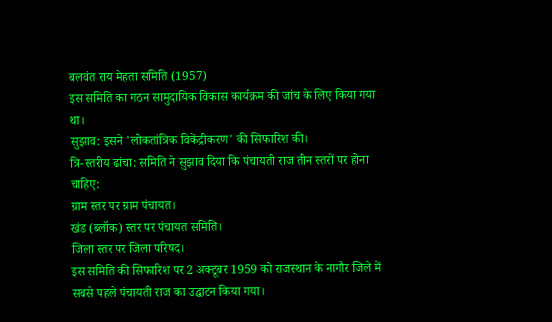बलवंत राय मेहता समिति (1957)
इस समिति का गठन सामुदायिक विकास कार्यक्रम की जांच के लिए किया गया था।
सुझाव: इसने 'लोकतांत्रिक विकेंद्रीकरण' की सिफारिश की।
त्रि-स्तरीय ढांचा: समिति ने सुझाव दिया कि पंचायती राज तीन स्तरों पर होना चाहिए:
ग्राम स्तर पर ग्राम पंचायत।
खंड (ब्लॉक) स्तर पर पंचायत समिति।
जिला स्तर पर जिला परिषद।
इस समिति की सिफारिश पर 2 अक्टूबर 1959 को राजस्थान के नागौर जिले में सबसे पहले पंचायती राज का उद्घाटन किया गया।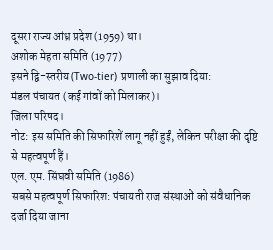दूसरा राज्य आंध्र प्रदेश (1959) था।
अशोक मेहता समिति (1977)
इसने द्वि-स्तरीय (Two-tier) प्रणाली का सुझाव दिया:
मंडल पंचायत (कई गांवों को मिलाकर)।
जिला परिषद।
नोट: इस समिति की सिफारिशें लागू नहीं हुईं, लेकिन परीक्षा की दृष्टि से महत्वपूर्ण हैं।
एल. एम. सिंघवी समिति (1986)
सबसे महत्वपूर्ण सिफारिश: पंचायती राज संस्थाओं को संवैधानिक दर्जा दिया जाना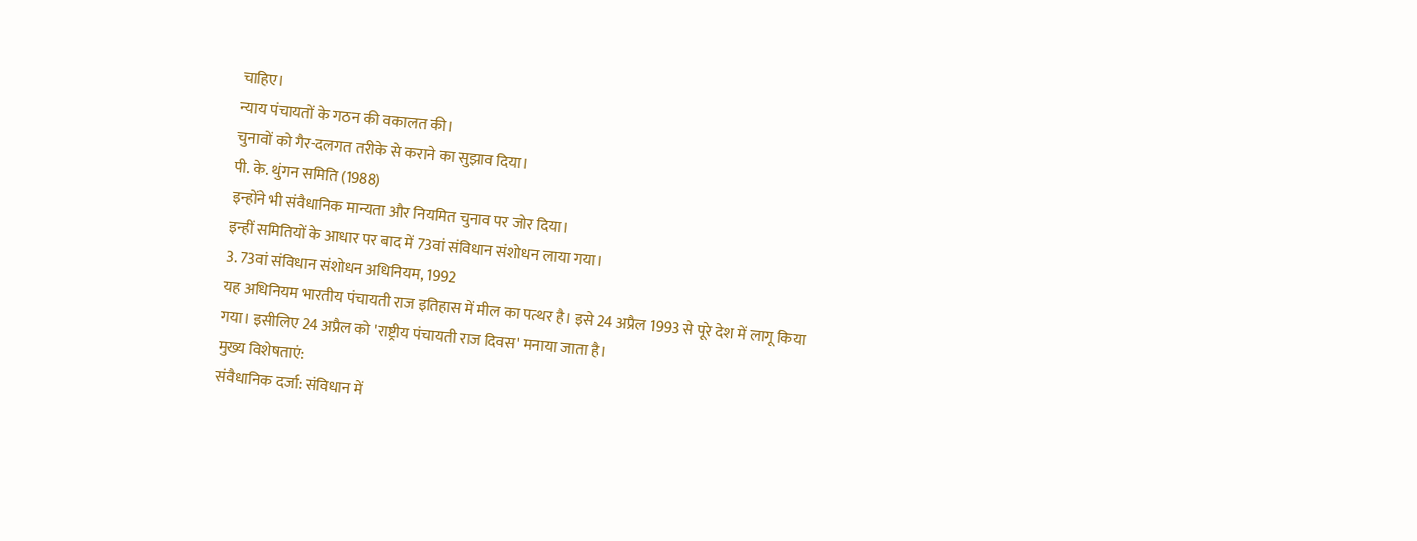चाहिए।
न्याय पंचायतों के गठन की वकालत की।
चुनावों को गैर-दलगत तरीके से कराने का सुझाव दिया।
पी. के. थुंगन समिति (1988)
इन्होंने भी संवैधानिक मान्यता और नियमित चुनाव पर जोर दिया।
इन्हीं समितियों के आधार पर बाद में 73वां संविधान संशोधन लाया गया।
3. 73वां संविधान संशोधन अधिनियम, 1992
यह अधिनियम भारतीय पंचायती राज इतिहास में मील का पत्थर है। इसे 24 अप्रैल 1993 से पूरे देश में लागू किया गया। इसीलिए 24 अप्रैल को 'राष्ट्रीय पंचायती राज दिवस' मनाया जाता है।
मुख्य विशेषताएं:
संवैधानिक दर्जा: संविधान में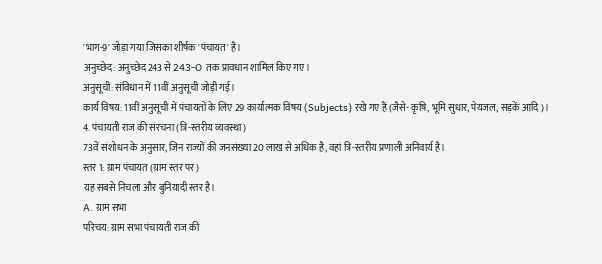'भाग-9' जोड़ा गया जिसका शीर्षक 'पंचायत' है।
अनुच्छेद: अनुच्छेद 243 से 243-O तक प्रावधान शामिल किए गए।
अनुसूची: संविधान में 11वीं अनुसूची जोड़ी गई।
कार्य विषय: 11वीं अनुसूची में पंचायतों के लिए 29 कार्यात्मक विषय (Subjects) रखे गए हैं (जैसे- कृषि, भूमि सुधार, पेयजल, सड़कें आदि)।
4. पंचायती राज की संरचना (त्रि-स्तरीय व्यवस्था)
73वें संशोधन के अनुसार, जिन राज्यों की जनसंख्या 20 लाख से अधिक है, वहां त्रि-स्तरीय प्रणाली अनिवार्य है।
स्तर 1: ग्राम पंचायत (ग्राम स्तर पर)
यह सबसे निचला और बुनियादी स्तर है।
A. ग्राम सभा
परिचय: ग्राम सभा पंचायती राज की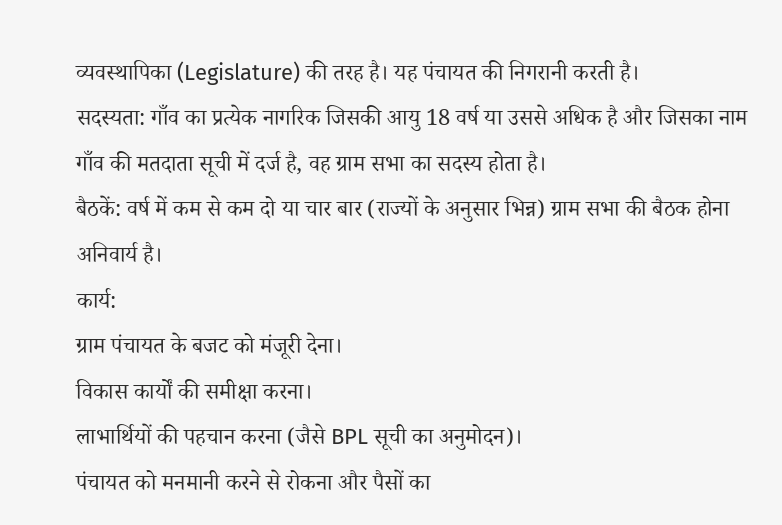व्यवस्थापिका (Legislature) की तरह है। यह पंचायत की निगरानी करती है।
सदस्यता: गाँव का प्रत्येक नागरिक जिसकी आयु 18 वर्ष या उससे अधिक है और जिसका नाम गाँव की मतदाता सूची में दर्ज है, वह ग्राम सभा का सदस्य होता है।
बैठकें: वर्ष में कम से कम दो या चार बार (राज्यों के अनुसार भिन्न) ग्राम सभा की बैठक होना अनिवार्य है।
कार्य:
ग्राम पंचायत के बजट को मंजूरी देना।
विकास कार्यों की समीक्षा करना।
लाभार्थियों की पहचान करना (जैसे BPL सूची का अनुमोदन)।
पंचायत को मनमानी करने से रोकना और पैसों का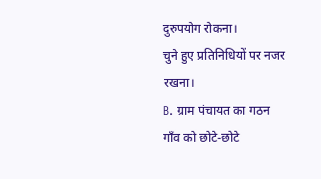दुरुपयोग रोकना।
चुने हुए प्रतिनिधियों पर नजर रखना।
B. ग्राम पंचायत का गठन
गाँव को छोटे-छोटे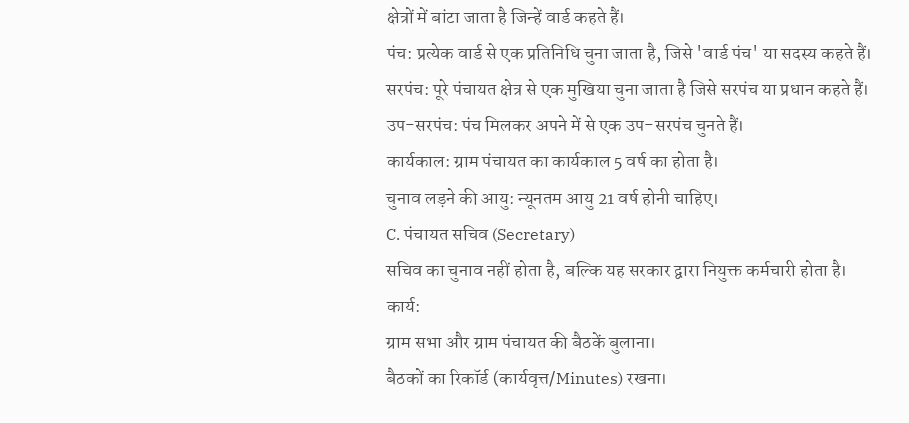क्षेत्रों में बांटा जाता है जिन्हें वार्ड कहते हैं।
पंच: प्रत्येक वार्ड से एक प्रतिनिधि चुना जाता है, जिसे 'वार्ड पंच' या सदस्य कहते हैं।
सरपंच: पूरे पंचायत क्षेत्र से एक मुखिया चुना जाता है जिसे सरपंच या प्रधान कहते हैं।
उप-सरपंच: पंच मिलकर अपने में से एक उप-सरपंच चुनते हैं।
कार्यकाल: ग्राम पंचायत का कार्यकाल 5 वर्ष का होता है।
चुनाव लड़ने की आयु: न्यूनतम आयु 21 वर्ष होनी चाहिए।
C. पंचायत सचिव (Secretary)
सचिव का चुनाव नहीं होता है, बल्कि यह सरकार द्वारा नियुक्त कर्मचारी होता है।
कार्य:
ग्राम सभा और ग्राम पंचायत की बैठकें बुलाना।
बैठकों का रिकॉर्ड (कार्यवृत्त/Minutes) रखना।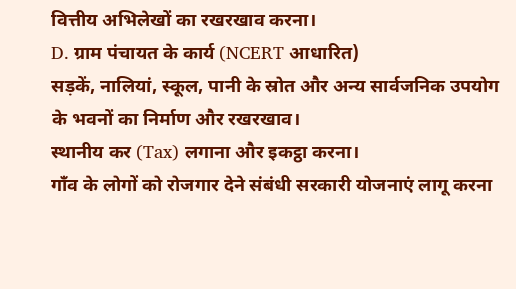वित्तीय अभिलेखों का रखरखाव करना।
D. ग्राम पंचायत के कार्य (NCERT आधारित)
सड़कें, नालियां, स्कूल, पानी के स्रोत और अन्य सार्वजनिक उपयोग के भवनों का निर्माण और रखरखाव।
स्थानीय कर (Tax) लगाना और इकट्ठा करना।
गाँव के लोगों को रोजगार देने संबंधी सरकारी योजनाएं लागू करना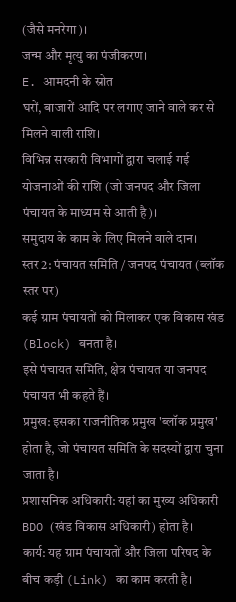(जैसे मनरेगा)।
जन्म और मृत्यु का पंजीकरण।
E. आमदनी के स्रोत
घरों, बाजारों आदि पर लगाए जाने वाले कर से मिलने वाली राशि।
विभिन्न सरकारी विभागों द्वारा चलाई गई योजनाओं की राशि (जो जनपद और जिला पंचायत के माध्यम से आती है)।
समुदाय के काम के लिए मिलने वाले दान।
स्तर 2: पंचायत समिति / जनपद पंचायत (ब्लॉक स्तर पर)
कई ग्राम पंचायतों को मिलाकर एक विकास खंड (Block) बनता है।
इसे पंचायत समिति, क्षेत्र पंचायत या जनपद पंचायत भी कहते हैं।
प्रमुख: इसका राजनीतिक प्रमुख 'ब्लॉक प्रमुख' होता है, जो पंचायत समिति के सदस्यों द्वारा चुना जाता है।
प्रशासनिक अधिकारी: यहां का मुख्य अधिकारी BDO (खंड विकास अधिकारी) होता है।
कार्य: यह ग्राम पंचायतों और जिला परिषद के बीच कड़ी (Link) का काम करती है।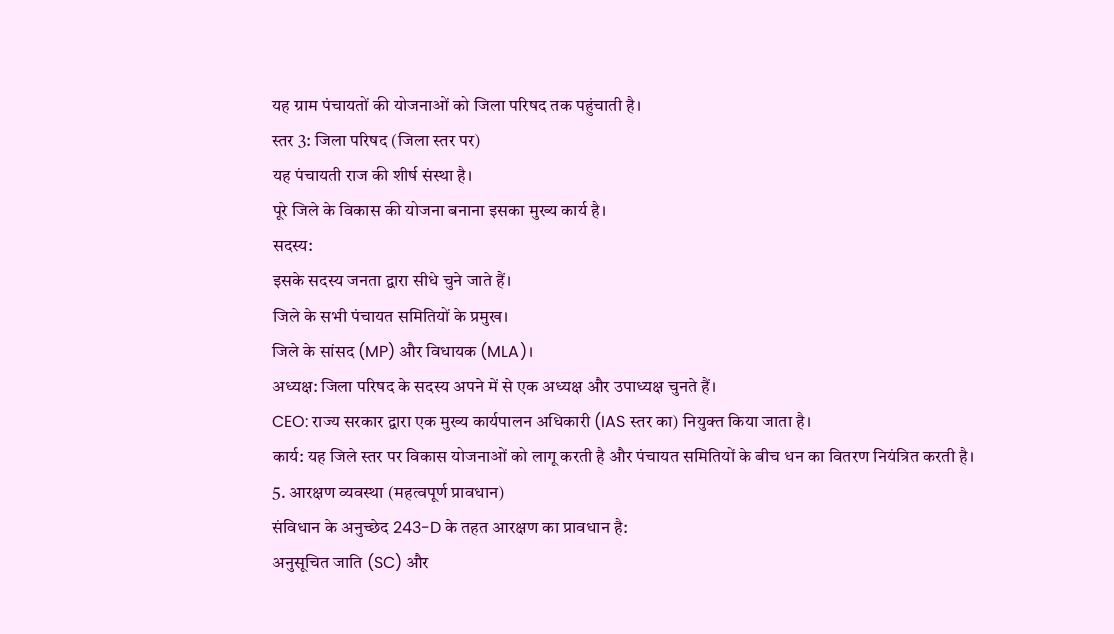यह ग्राम पंचायतों की योजनाओं को जिला परिषद तक पहुंचाती है।
स्तर 3: जिला परिषद (जिला स्तर पर)
यह पंचायती राज की शीर्ष संस्था है।
पूरे जिले के विकास की योजना बनाना इसका मुख्य कार्य है।
सदस्य:
इसके सदस्य जनता द्वारा सीधे चुने जाते हैं।
जिले के सभी पंचायत समितियों के प्रमुख।
जिले के सांसद (MP) और विधायक (MLA)।
अध्यक्ष: जिला परिषद के सदस्य अपने में से एक अध्यक्ष और उपाध्यक्ष चुनते हैं।
CEO: राज्य सरकार द्वारा एक मुख्य कार्यपालन अधिकारी (IAS स्तर का) नियुक्त किया जाता है।
कार्य: यह जिले स्तर पर विकास योजनाओं को लागू करती है और पंचायत समितियों के बीच धन का वितरण नियंत्रित करती है।
5. आरक्षण व्यवस्था (महत्वपूर्ण प्रावधान)
संविधान के अनुच्छेद 243-D के तहत आरक्षण का प्रावधान है:
अनुसूचित जाति (SC) और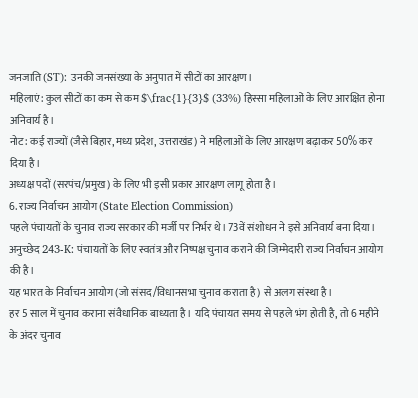जनजाति (ST): उनकी जनसंख्या के अनुपात में सीटों का आरक्षण।
महिलाएं: कुल सीटों का कम से कम $\frac{1}{3}$ (33%) हिस्सा महिलाओं के लिए आरक्षित होना अनिवार्य है।
नोट: कई राज्यों (जैसे बिहार, मध्य प्रदेश, उत्तराखंड) ने महिलाओं के लिए आरक्षण बढ़ाकर 50% कर दिया है।
अध्यक्ष पदों (सरपंच/प्रमुख) के लिए भी इसी प्रकार आरक्षण लागू होता है।
6. राज्य निर्वाचन आयोग (State Election Commission)
पहले पंचायतों के चुनाव राज्य सरकार की मर्जी पर निर्भर थे। 73वें संशोधन ने इसे अनिवार्य बना दिया।
अनुच्छेद 243-K: पंचायतों के लिए स्वतंत्र और निष्पक्ष चुनाव कराने की जिम्मेदारी राज्य निर्वाचन आयोग की है।
यह भारत के निर्वाचन आयोग (जो संसद/विधानसभा चुनाव कराता है) से अलग संस्था है।
हर 5 साल में चुनाव कराना संवैधानिक बाध्यता है। यदि पंचायत समय से पहले भंग होती है, तो 6 महीने के अंदर चुनाव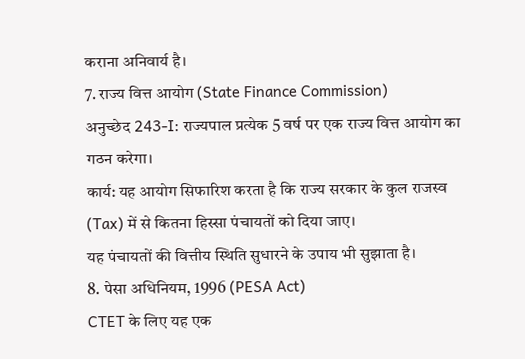कराना अनिवार्य है।
7. राज्य वित्त आयोग (State Finance Commission)
अनुच्छेद 243-I: राज्यपाल प्रत्येक 5 वर्ष पर एक राज्य वित्त आयोग का गठन करेगा।
कार्य: यह आयोग सिफारिश करता है कि राज्य सरकार के कुल राजस्व (Tax) में से कितना हिस्सा पंचायतों को दिया जाए।
यह पंचायतों की वित्तीय स्थिति सुधारने के उपाय भी सुझाता है।
8. पेसा अधिनियम, 1996 (PESA Act)
CTET के लिए यह एक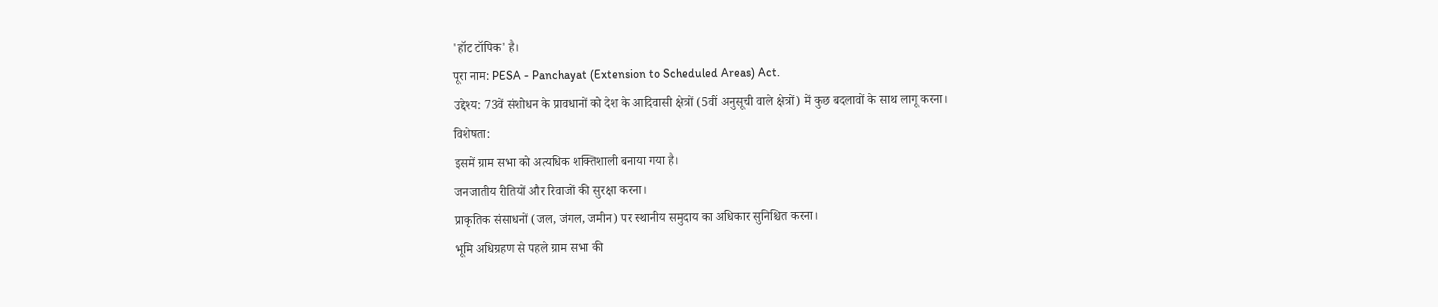'हॉट टॉपिक' है।
पूरा नाम: PESA - Panchayat (Extension to Scheduled Areas) Act.
उद्देश्य: 73वें संशोधन के प्रावधानों को देश के आदिवासी क्षेत्रों (5वीं अनुसूची वाले क्षेत्रों) में कुछ बदलावों के साथ लागू करना।
विशेषता:
इसमें ग्राम सभा को अत्यधिक शक्तिशाली बनाया गया है।
जनजातीय रीतियों और रिवाजों की सुरक्षा करना।
प्राकृतिक संसाधनों (जल, जंगल, जमीन) पर स्थानीय समुदाय का अधिकार सुनिश्चित करना।
भूमि अधिग्रहण से पहले ग्राम सभा की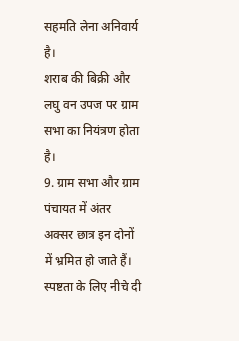सहमति लेना अनिवार्य है।
शराब की बिक्री और लघु वन उपज पर ग्राम सभा का नियंत्रण होता है।
9. ग्राम सभा और ग्राम पंचायत में अंतर
अक्सर छात्र इन दोनों में भ्रमित हो जाते हैं। स्पष्टता के लिए नीचे दी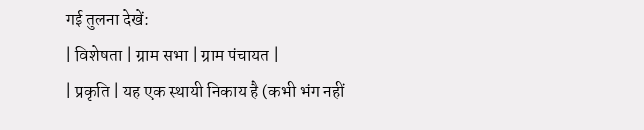गई तुलना देखें:
| विशेषता | ग्राम सभा | ग्राम पंचायत |
| प्रकृति | यह एक स्थायी निकाय है (कभी भंग नहीं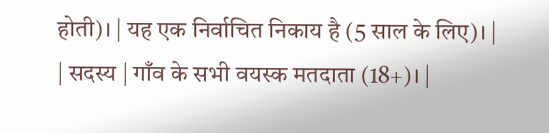होती)। | यह एक निर्वाचित निकाय है (5 साल के लिए)। |
| सदस्य | गाँव के सभी वयस्क मतदाता (18+)। |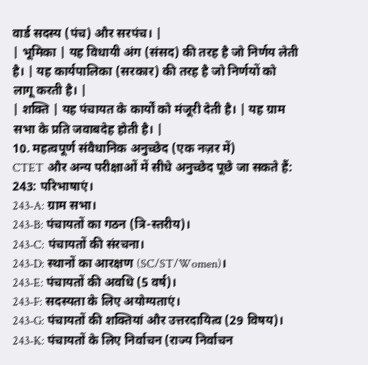वार्ड सदस्य (पंच) और सरपंच। |
| भूमिका | यह विधायी अंग (संसद) की तरह है जो निर्णय लेती है। | यह कार्यपालिका (सरकार) की तरह है जो निर्णयों को लागू करती है। |
| शक्ति | यह पंचायत के कार्यों को मंजूरी देती है। | यह ग्राम सभा के प्रति जवाबदेह होती है। |
10. महत्वपूर्ण संवैधानिक अनुच्छेद (एक नज़र में)
CTET और अन्य परीक्षाओं में सीधे अनुच्छेद पूछे जा सकते हैं:
243: परिभाषाएं।
243-A: ग्राम सभा।
243-B: पंचायतों का गठन (त्रि-स्तरीय)।
243-C: पंचायतों की संरचना।
243-D: स्थानों का आरक्षण (SC/ST/Women)।
243-E: पंचायतों की अवधि (5 वर्ष)।
243-F: सदस्यता के लिए अयोग्यताएं।
243-G: पंचायतों की शक्तियां और उत्तरदायित्व (29 विषय)।
243-K: पंचायतों के लिए निर्वाचन (राज्य निर्वाचन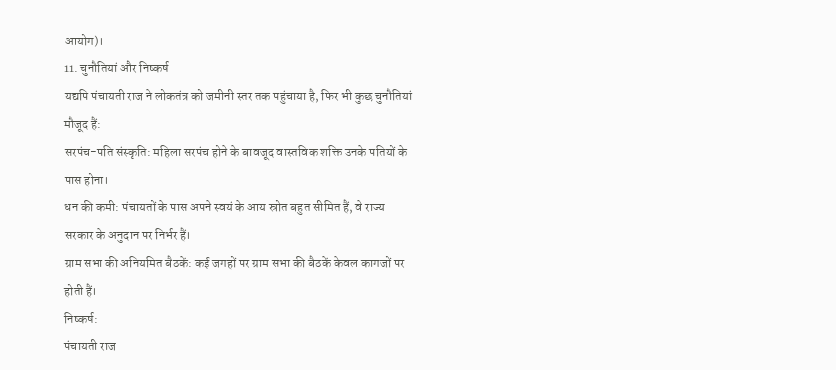आयोग)।
11. चुनौतियां और निष्कर्ष
यद्यपि पंचायती राज ने लोकतंत्र को जमीनी स्तर तक पहुंचाया है, फिर भी कुछ चुनौतियां मौजूद हैं:
सरपंच-पति संस्कृति: महिला सरपंच होने के बावजूद वास्तविक शक्ति उनके पतियों के पास होना।
धन की कमी: पंचायतों के पास अपने स्वयं के आय स्रोत बहुत सीमित हैं, वे राज्य सरकार के अनुदान पर निर्भर हैं।
ग्राम सभा की अनियमित बैठकें: कई जगहों पर ग्राम सभा की बैठकें केवल कागजों पर होती हैं।
निष्कर्ष:
पंचायती राज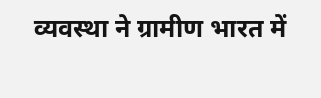व्यवस्था ने ग्रामीण भारत में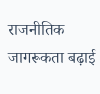राजनीतिक जागरूकता बढ़ाई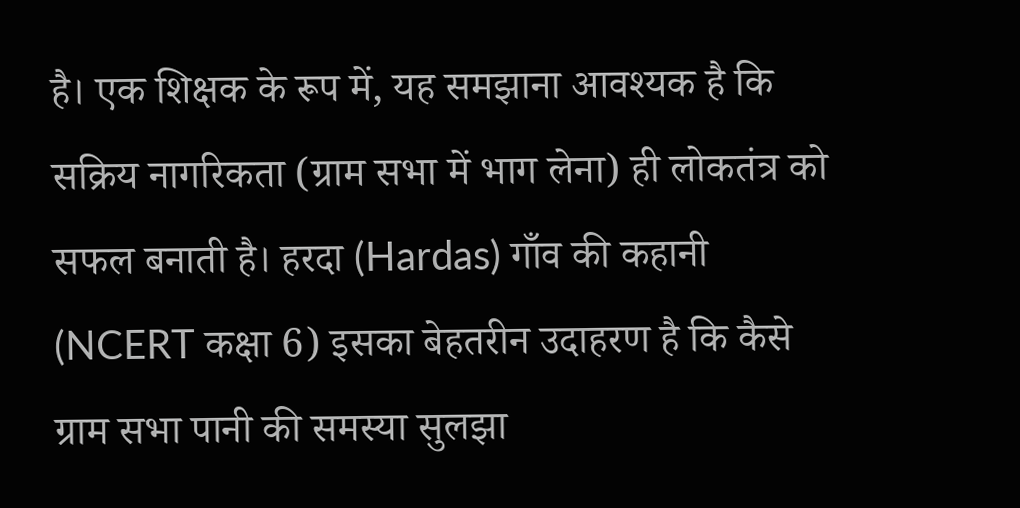है। एक शिक्षक के रूप में, यह समझाना आवश्यक है कि सक्रिय नागरिकता (ग्राम सभा में भाग लेना) ही लोकतंत्र को सफल बनाती है। हरदा (Hardas) गाँव की कहानी (NCERT कक्षा 6) इसका बेहतरीन उदाहरण है कि कैसे ग्राम सभा पानी की समस्या सुलझा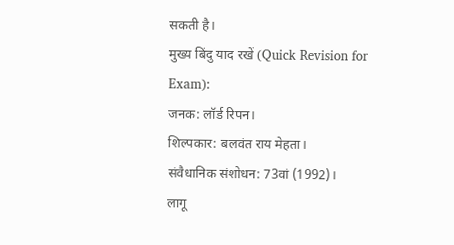सकती है।
मुख्य बिंदु याद रखें (Quick Revision for Exam):
जनक: लॉर्ड रिपन।
शिल्पकार: बलवंत राय मेहता।
संवैधानिक संशोधन: 73वां (1992)।
लागू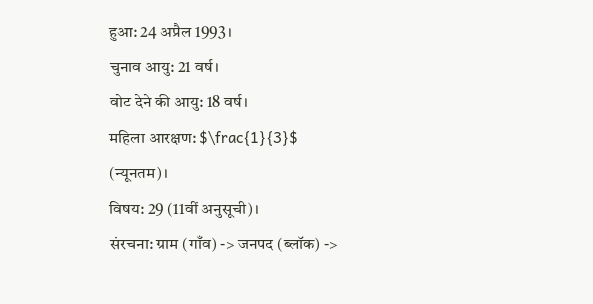हुआ: 24 अप्रैल 1993।
चुनाव आयु: 21 वर्ष।
वोट देने की आयु: 18 वर्ष।
महिला आरक्षण: $\frac{1}{3}$ (न्यूनतम)।
विषय: 29 (11वीं अनुसूची)।
संरचना: ग्राम (गाँव) -> जनपद (ब्लॉक) ->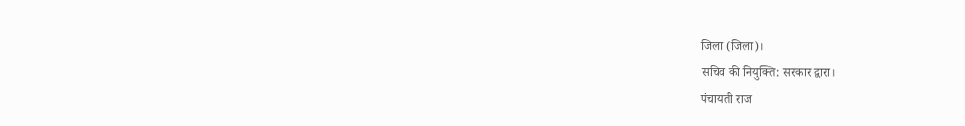जिला (जिला)।
सचिव की नियुक्ति: सरकार द्वारा।
पंचायती राज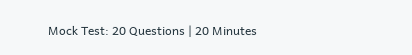Mock Test: 20 Questions | 20 Minutes